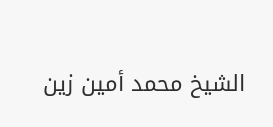الشيخ محمد أمين زين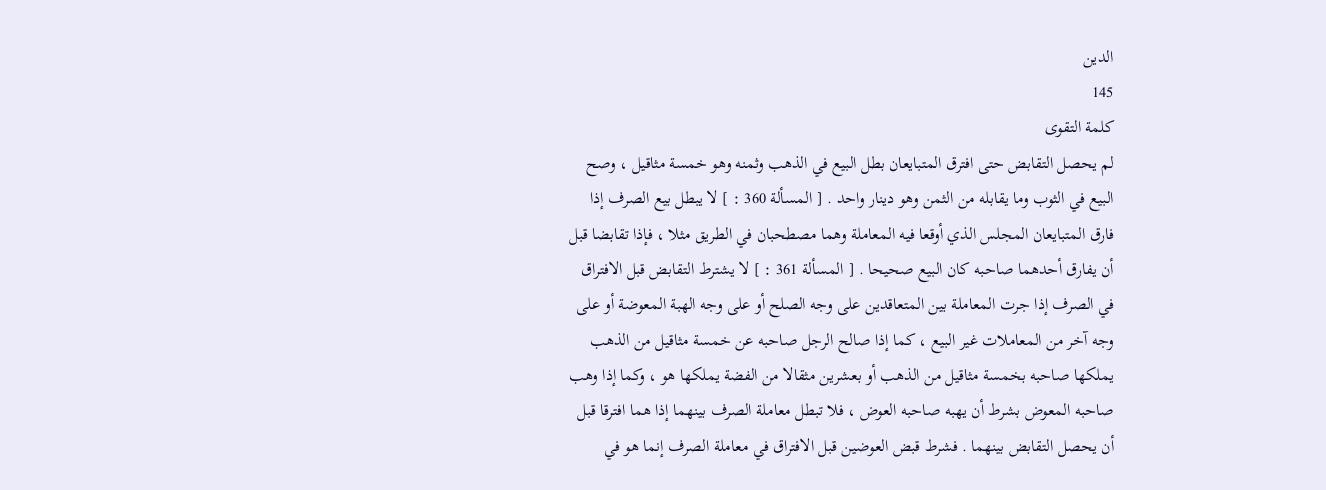الدين
145
كلمة التقوى
لم يحصل التقابض حتى افترق المتبايعان بطل البيع في الذهب وثمنه وهو خمسة مثاقيل ، وصح البيع في الثوب وما يقابله من الثمن وهو دينار واحد . [ المسألة 360 : ] لا يبطل بيع الصرف إذا فارق المتبايعان المجلس الذي أوقعا فيه المعاملة وهما مصطحبان في الطريق مثلا ، فإذا تقابضا قبل أن يفارق أحدهما صاحبه كان البيع صحيحا . [ المسألة 361 : ] لا يشترط التقابض قبل الافتراق في الصرف إذا جرت المعاملة بين المتعاقدين على وجه الصلح أو على وجه الهبة المعوضة أو على وجه آخر من المعاملات غير البيع ، كما إذا صالح الرجل صاحبه عن خمسة مثاقيل من الذهب يملكها صاحبه بخمسة مثاقيل من الذهب أو بعشرين مثقالا من الفضة يملكها هو ، وكما إذا وهب صاحبه المعوض بشرط أن يهبه صاحبه العوض ، فلا تبطل معاملة الصرف بينهما إذا هما افترقا قبل أن يحصل التقابض بينهما . فشرط قبض العوضين قبل الافتراق في معاملة الصرف إنما هو في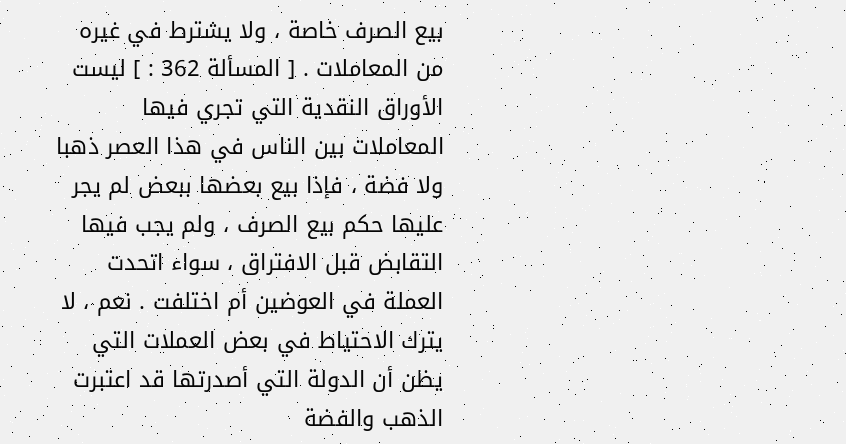بيع الصرف خاصة ، ولا يشترط في غيره من المعاملات . [ المسألة 362 : ] ليست الأوراق النقدية التي تجري فيها المعاملات بين الناس في هذا العصر ذهبا ولا فضة ، فإذا بيع بعضها ببعض لم يجر عليها حكم بيع الصرف ، ولم يجب فيها التقابض قبل الافتراق ، سواء اتحدت العملة في العوضين أم اختلفت . نعم ، لا يترك الاحتياط في بعض العملات التي يظن أن الدولة التي أصدرتها قد اعتبرت الذهب والفضة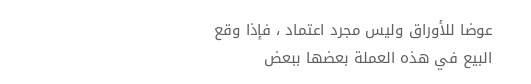عوضا للأوراق وليس مجرد اعتماد ، فإذا وقع البيع في هذه العملة بعضها ببعض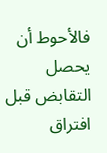فالأحوط أن يحصل التقابض قبل افتراق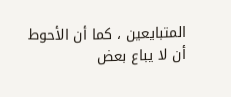المتبايعين ، كما أن الأحوط أن لا يباع بعض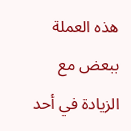هذه العملة ببعض مع الزيادة في أحد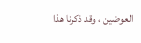العوضين ، وقد ذكرنا هذا